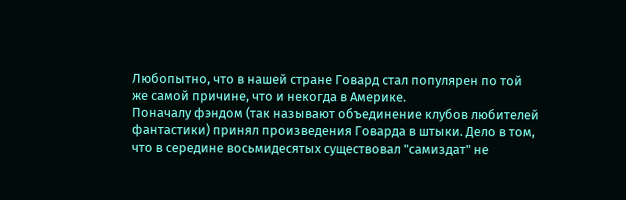Любопытно, что в нашей стране Говард стал популярен по той же самой причине, что и некогда в Америке.
Поначалу фэндом (так называют объединение клубов любителей фантастики) принял произведения Говарда в штыки. Дело в том, что в середине восьмидесятых существовал "самиздат" не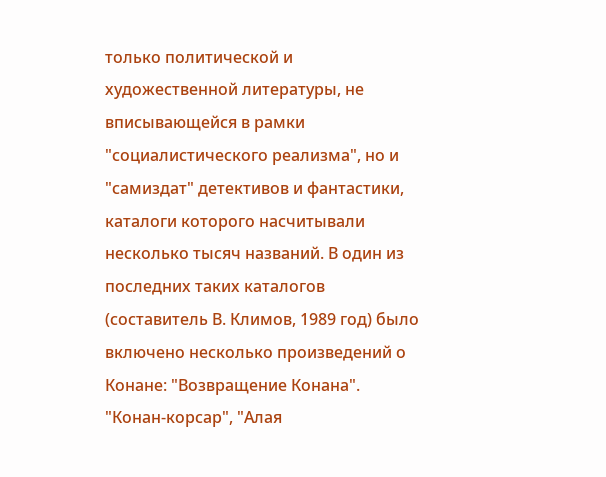только политической и художественной литературы, не вписывающейся в рамки "социалистического реализма", но и "самиздат" детективов и фантастики, каталоги которого насчитывали несколько тысяч названий. В один из последних таких каталогов (составитель В. Климов, 1989 год) было включено несколько произведений о Конане: "Возвращение Конана". "Конан-корсар", "Алая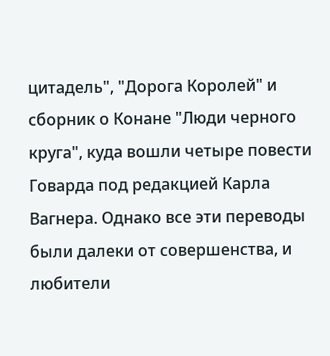цитадель", "Дорога Королей" и сборник о Конане "Люди черного круга", куда вошли четыре повести Говарда под редакцией Карла Вагнера. Однако все эти переводы были далеки от совершенства, и любители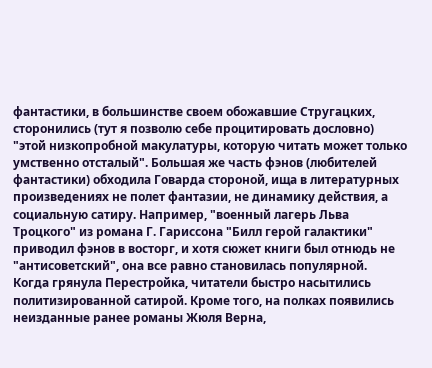фантастики, в большинстве своем обожавшие Стругацких, сторонились (тут я позволю себе процитировать дословно) "этой низкопробной макулатуры, которую читать может только умственно отсталый". Большая же часть фэнов (любителей фантастики) обходила Говарда стороной, ища в литературных произведениях не полет фантазии, не динамику действия, а социальную сатиру. Например, "военный лагерь Льва Троцкого" из романа Г. Гариссона "Билл герой галактики" приводил фэнов в восторг, и хотя сюжет книги был отнюдь не "антисоветский", она все равно становилась популярной.
Когда грянула Перестройка, читатели быстро насытились политизированной сатирой. Кроме того, на полках появились неизданные ранее романы Жюля Верна,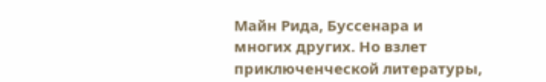Майн Рида, Буссенара и многих других. Но взлет приключенческой литературы,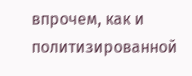впрочем, как и политизированной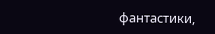фантастики,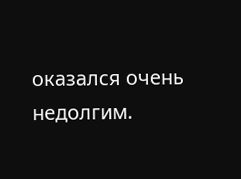оказался очень недолгим.